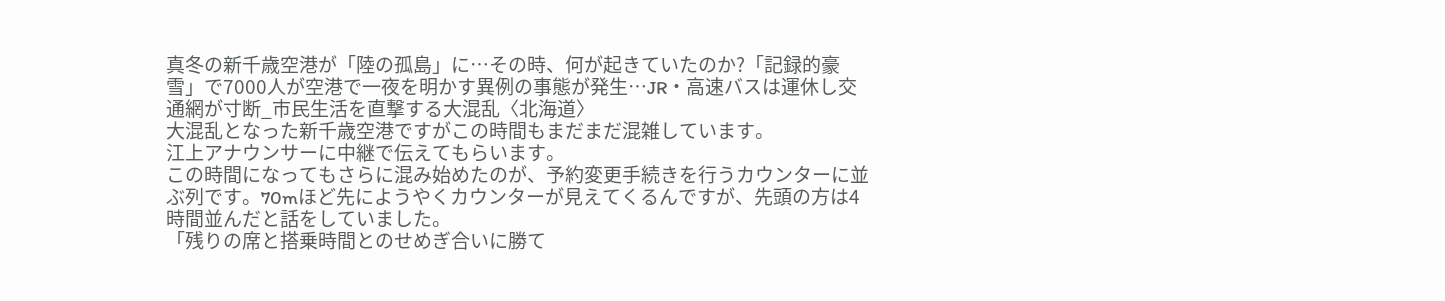真冬の新千歳空港が「陸の孤島」に…その時、何が起きていたのか?「記録的豪雪」で7000人が空港で一夜を明かす異例の事態が発生…JR・高速バスは運休し交通網が寸断_市民生活を直撃する大混乱〈北海道〉
大混乱となった新千歳空港ですがこの時間もまだまだ混雑しています。
江上アナウンサーに中継で伝えてもらいます。
この時間になってもさらに混み始めたのが、予約変更手続きを行うカウンターに並ぶ列です。70mほど先にようやくカウンターが見えてくるんですが、先頭の方は4時間並んだと話をしていました。
「残りの席と搭乗時間とのせめぎ合いに勝て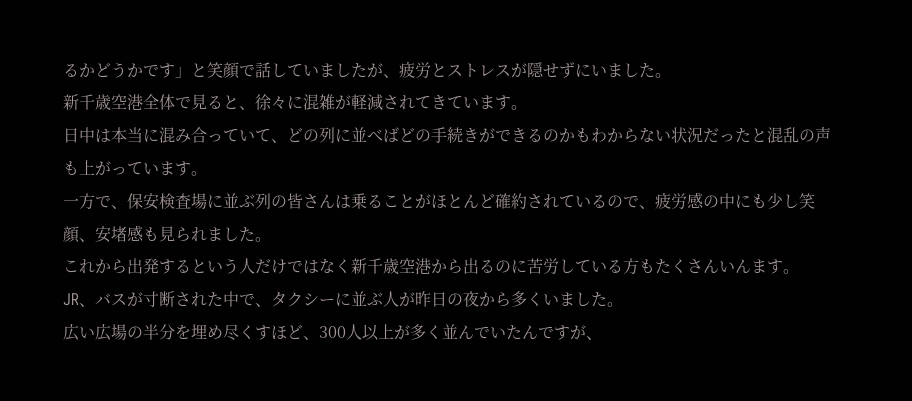るかどうかです」と笑顔で話していましたが、疲労とストレスが隠せずにいました。
新千歳空港全体で見ると、徐々に混雑が軽減されてきています。
日中は本当に混み合っていて、どの列に並べばどの手続きができるのかもわからない状況だったと混乱の声も上がっています。
一方で、保安検査場に並ぶ列の皆さんは乗ることがほとんど確約されているので、疲労感の中にも少し笑顔、安堵感も見られました。
これから出発するという人だけではなく新千歳空港から出るのに苦労している方もたくさんいんます。
JR、バスが寸断された中で、タクシーに並ぶ人が昨日の夜から多くいました。
広い広場の半分を埋め尽くすほど、300人以上が多く並んでいたんですが、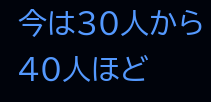今は30人から40人ほど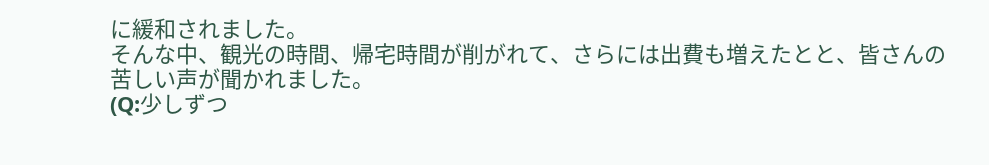に緩和されました。
そんな中、観光の時間、帰宅時間が削がれて、さらには出費も増えたとと、皆さんの苦しい声が聞かれました。
(Q:少しずつ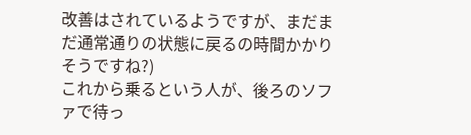改善はされているようですが、まだまだ通常通りの状態に戻るの時間かかりそうですね?)
これから乗るという人が、後ろのソファで待っ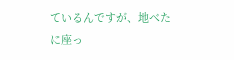ているんですが、地べたに座っ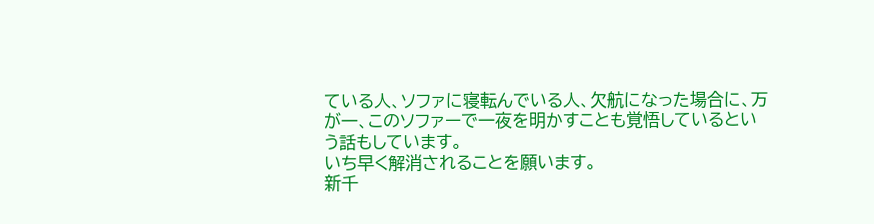ている人、ソファに寝転んでいる人、欠航になった場合に、万が一、このソファーで一夜を明かすことも覚悟しているという話もしています。
いち早く解消されることを願います。
新千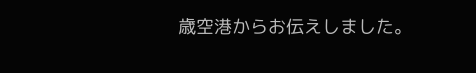歳空港からお伝えしました。